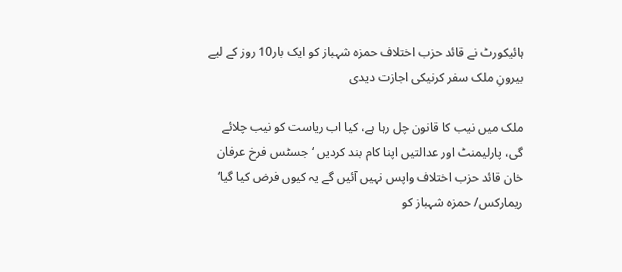ہائیکورٹ نے قائد حزب اختلاف حمزہ شہباز کو ایک بار10 روز کے لیے بیرونِ ملک سفر کرنیکی اجازت دیدی

ملک میں نیب کا قانون چل رہا ہے، کیا اب ریاست کو نیب چلائے گی، پارلیمنٹ اور عدالتیں اپنا کام بند کردیں ‘ جسٹس فرخ عرفان خان قائد حزب اختلاف واپس نہیں آئیں گے یہ کیوں فرض کیا گیا‘ ریمارکس/ حمزہ شہباز کو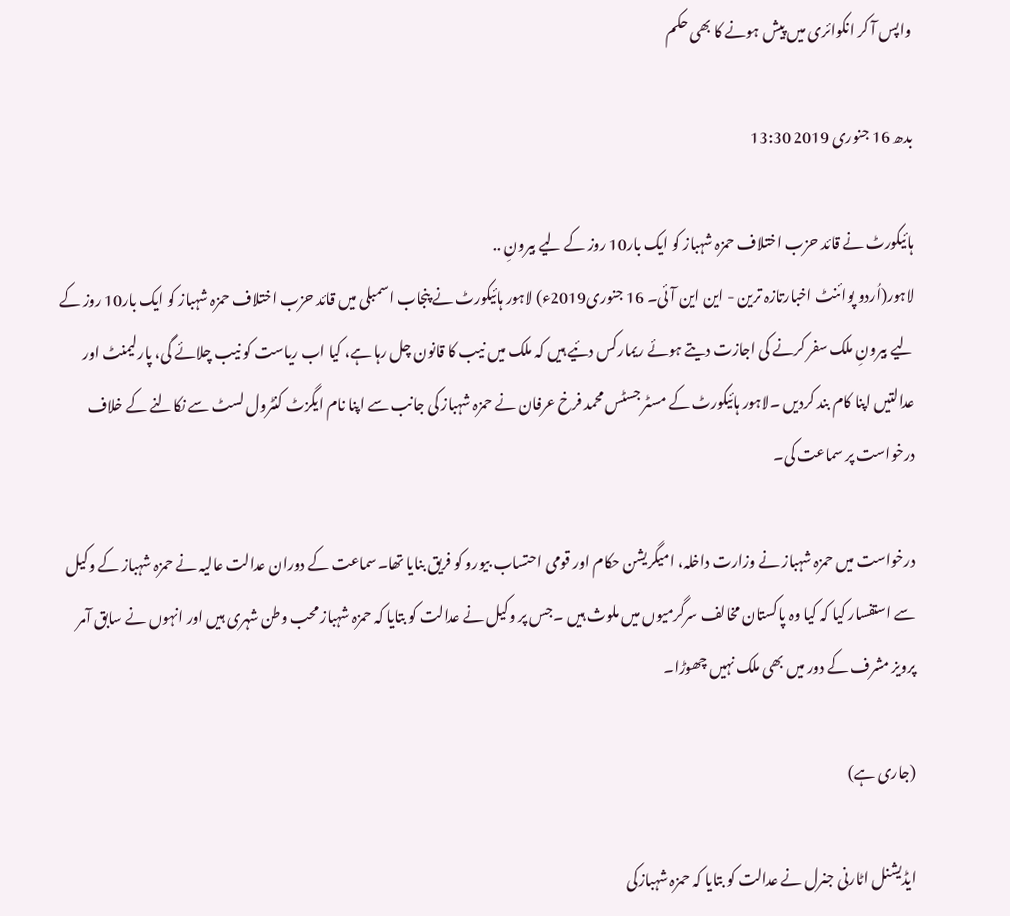واپس آ کر انکوائری میں پیش ہونے کا بھی حکم

بدھ 16 جنوری 2019 13:30

ہائیکورٹ نے قائد حزب اختلاف حمزہ شہباز کو ایک بار10 روز کے لیے بیرونِ ..
لاہور(اُردو پوائنٹ اخبارتازہ ترین - این این آئی۔ 16 جنوری2019ء) لاہور ہائیکورٹ نے پنجاب اسمبلی میں قائد حزب اختلاف حمزہ شہباز کو ایک بار10 روز کے لیے بیرونِ ملک سفر کرنے کی اجازت دیتے ہوئے ریمارکس دئیے ہیں کہ ملک میں نیب کا قانون چل رہا ہے، کیا اب ریاست کو نیب چلائے گی، پارلیمنٹ اور عدالتیں اپنا کام بند کردیں ۔لاہور ہائیکورٹ کے مسٹر جسٹس محمد فرخ عرفان نے حمزہ شہباز کی جانب سے اپنا نام ایگزٹ کنٹرول لسٹ سے نکالنے کے خلاف درخواست پر سماعت کی۔

درخواست میں حمزہ شہباز نے وزارت داخلہ، امیگریشن حکام اور قومی احتساب بیورو کو فریق بنایا تھا۔سماعت کے دوران عدالت عالیہ نے حمزہ شہباز کے وکیل سے استفسار کیا کہ کیا وہ پاکستان مخالف سرگرمیوں میں ملوث ہیں ۔جس پر وکیل نے عدالت کو بتایا کہ حمزہ شہباز محب وطن شہری ہیں اور انہوں نے سابق آمر پرویز مشرف کے دور میں بھی ملک نہیں چھوڑا۔

(جاری ہے)

ایڈیشنل اٹارنی جنرل نے عدالت کو بتایا کہ حمزہ شہبازکی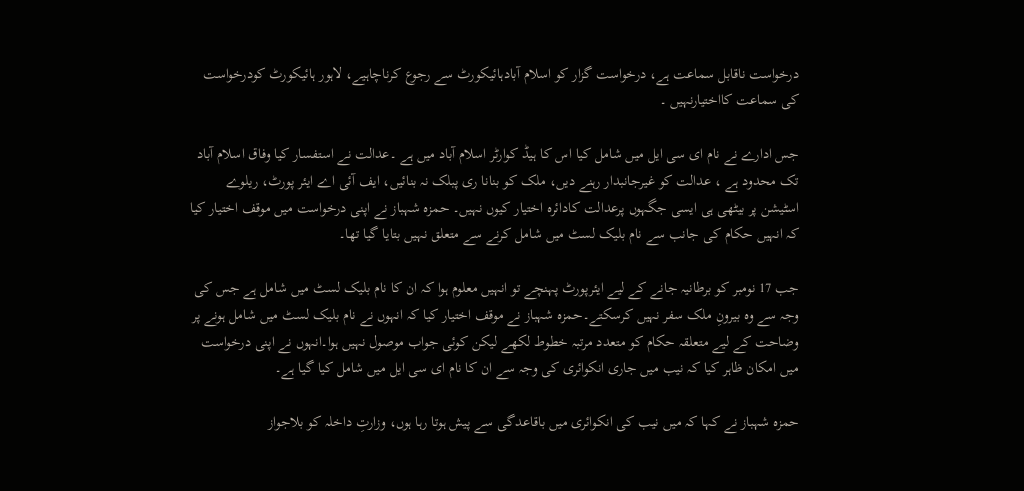درخواست ناقابل سماعت ہے، درخواست گزار کو اسلام آبادہائیکورٹ سے رجوع کرناچاہیے، لاہور ہائیکورٹ کودرخواست کی سماعت کااختیارنہیں ۔

جس ادارے نے نام ای سی ایل میں شامل کیا اس کا ہیڈ کوارٹر اسلام آباد میں ہے ۔عدالت نے استفسار کیا وفاق اسلام آباد تک محدود ہے ، عدالت کو غیرجانبدار رہنے دیں، ملک کو بنانا ری پبلک نہ بنائیں، ایف آئی اے ایئر پورٹ، ریلوے اسٹیشن پر بیٹھی ہی ایسی جگہوں پرعدالت کادائرہ اختیار کیوں نہیں۔ حمزہ شہباز نے اپنی درخواست میں موقف اختیار کیا کہ انہیں حکام کی جانب سے نام بلیک لسٹ میں شامل کرنے سے متعلق نہیں بتایا گیا تھا۔

جب 17 نومبر کو برطانیہ جانے کے لیے ایئرپورٹ پہنچے تو انہیں معلوم ہوا کہ ان کا نام بلیک لسٹ میں شامل ہے جس کی وجہ سے وہ بیرونِ ملک سفر نہیں کرسکتے۔حمزہ شہباز نے موقف اختیار کیا کہ انہوں نے نام بلیک لسٹ میں شامل ہونے پر وضاحت کے لیے متعلقہ حکام کو متعدد مرتبہ خطوط لکھے لیکن کوئی جواب موصول نہیں ہوا۔انہوں نے اپنی درخواست میں امکان ظاہر کیا کہ نیب میں جاری انکوائری کی وجہ سے ان کا نام ای سی ایل میں شامل کیا گیا ہے۔

حمزہ شہباز نے کہا کہ میں نیب کی انکوائری میں باقاعدگی سے پیش ہوتا رہا ہوں، وزارتِ داخلہ کو بلاجواز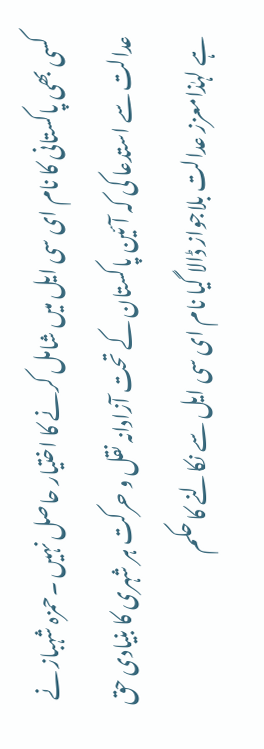کسی بھی پاکستانی کا نام ای سی ایل میں شامل کرنے کا اختیار حاصل نہیں ۔حمزہ شہباز نے عدالت سے استدعا کی کہ آئین پاکستان کے تحت آزادانہ نقل و حرکت ہر شہری کا بنیادی حق ہے لہٰذامعزز عدالت بلاجواز ڈالا گیا نام ای سی ایل سے نکالنے کا حکم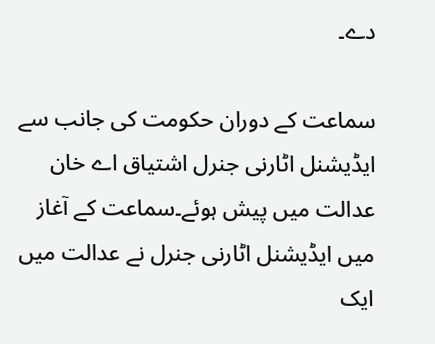دے۔

سماعت کے دوران حکومت کی جانب سے ایڈیشنل اٹارنی جنرل اشتیاق اے خان عدالت میں پیش ہوئے۔سماعت کے آغاز میں ایڈیشنل اٹارنی جنرل نے عدالت میں ایک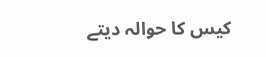کیس کا حوالہ دیتے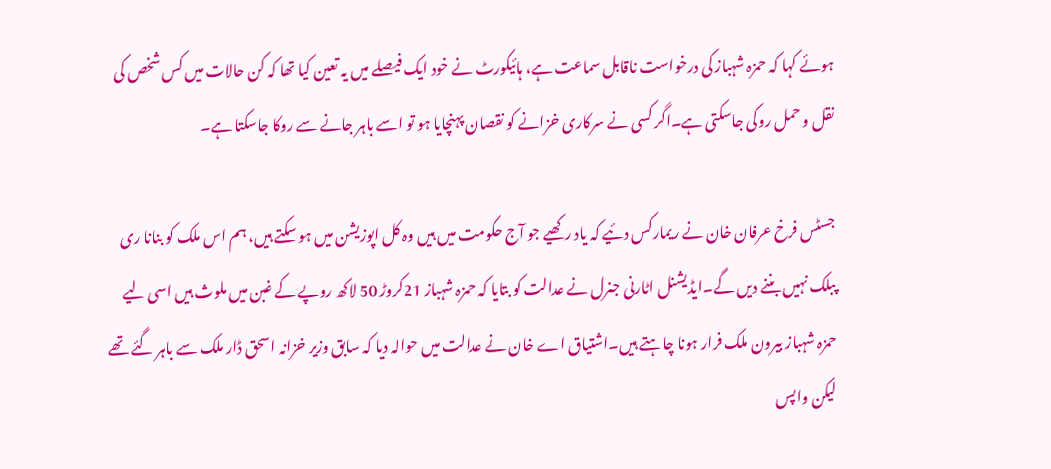ہوئے کہا کہ حمزہ شہباز کی درخواست ناقابل سماعت ہے، ہائیکورٹ نے خود ایک فیصلے میں یہ تعین کیا تھا کہ کن حالات میں کس شخص کی نقل و حمل روکی جاسکتی ہے۔اگر کسی نے سرکاری خزانے کو نقصان پہنچایا ہو تو اسے باہر جانے سے روکا جاسکتا ہے۔

جسٹس فرخ عرفان خان نے ریمارکس دئیے کہ یاد رکھیے جو آج حکومت میں ہیں وہ کل اپوزیشن میں ہو سکتے ہیں، ہم اس ملک کو بنانا ری پبلک نہیں بننے دیں گے۔ایڈیشنل اٹارنی جنرل نے عدالت کو بتایا کہ حمزہ شہباز 21کروڑ 50 لاکھ روپے کے غبن میں ملوث ہیں اسی لیے حمزہ شہباز بیرون ملک فرار ہونا چاہتے ہیں۔اشتیاق اے خان نے عدالت میں حوالہ دیا کہ سابق وزیر خزانہ اسحق ڈار ملک سے باہر گئے تھے لیکن واپس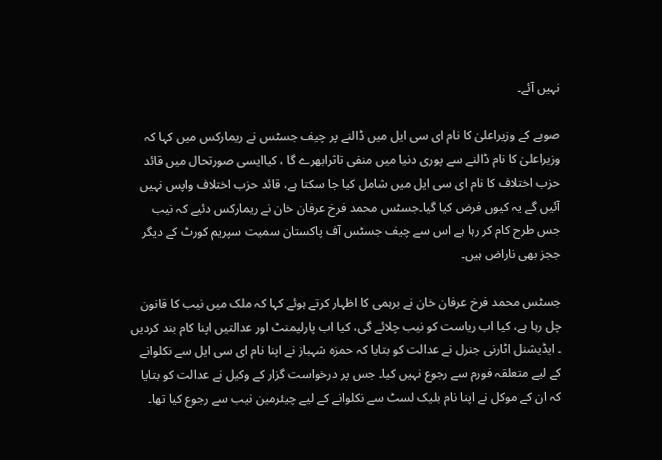نہیں آئے۔

صوبے کے وزیراعلیٰ کا نام ای سی ایل میں ڈالنے پر چیف جسٹس نے ریمارکس میں کہا کہ وزیراعلیٰ کا نام ڈالنے سے پوری دنیا میں منفی تاثرابھرے گا ، کیاایسی صورتحال میں قائد حزب اختلاف کا نام ای سی ایل میں شامل کیا جا سکتا ہے، قائد حزب اختلاف واپس نہیں آئیں گے یہ کیوں فرض کیا گیا۔جسٹس محمد فرخ عرفان خان نے ریمارکس دئیے کہ نیب جس طرح کام کر رہا ہے اس سے چیف جسٹس آف پاکستان سمیت سپریم کورٹ کے دیگر ججز بھی ناراض ہیں۔

جسٹس محمد فرخ عرفان خان نے برہمی کا اظہار کرتے ہوئے کہا کہ ملک میں نیب کا قانون چل رہا ہے، کیا اب ریاست کو نیب چلائے گی، کیا اب پارلیمنٹ اور عدالتیں اپنا کام بند کردیں ۔ ایڈیشنل اٹارنی جنرل نے عدالت کو بتایا کہ حمزہ شہباز نے اپنا نام ای سی ایل سے نکلوانے کے لیے متعلقہ فورم سے رجوع نہیں کیا۔ جس پر درخواست گزار کے وکیل نے عدالت کو بتایا کہ ان کے موکل نے اپنا نام بلیک لسٹ سے نکلوانے کے لیے چیئرمین نیب سے رجوع کیا تھا۔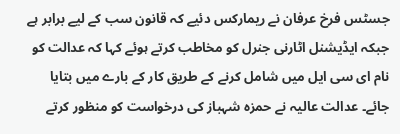جسٹس فرخ عرفان نے ریمارکس دئیے کہ قانون سب کے لیے برابر ہے جبکہ ایڈیشنل اٹارنی جنرل کو مخاطب کرتے ہوئے کہا کہ عدالت کو نام ای سی ایل میں شامل کرنے کے طریق کار کے بارے میں بتایا جائے۔ عدالت عالیہ نے حمزہ شہباز کی درخواست کو منظور کرتے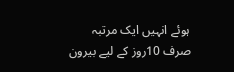ہوئے انہیں ایک مرتبہ صرف 10روز کے لیے بیرون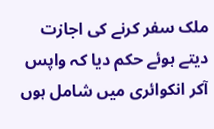ملک سفر کرنے کی اجازت دیتے ہوئے حکم دیا کہ واپس آکر انکوائری میں شامل ہوں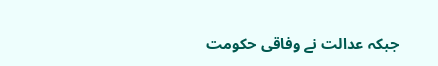جبکہ عدالت نے وفاقی حکومت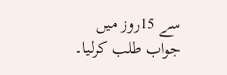سے 15روز میں جواب طلب کرلیا۔